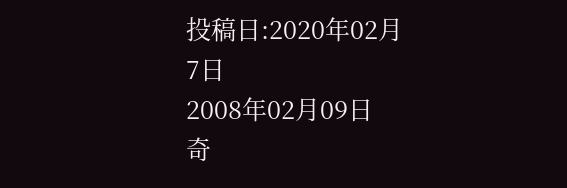投稿日:2020年02月7日
2008年02月09日
奇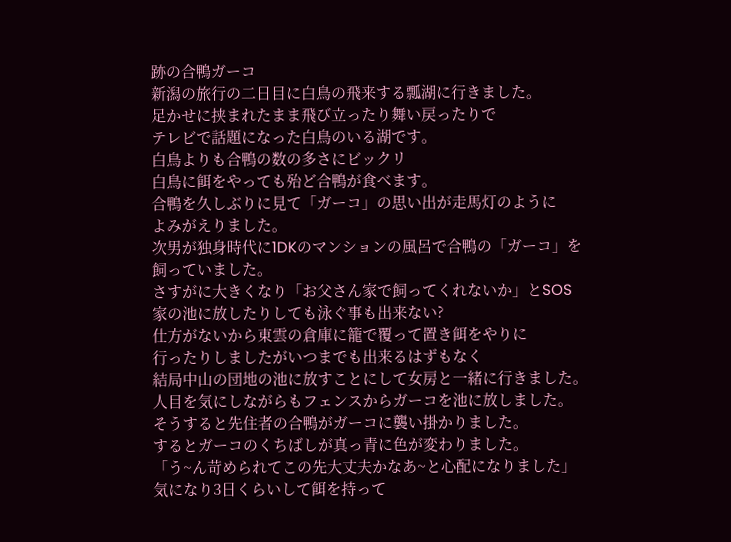跡の合鴨ガーコ
新潟の旅行の二日目に白鳥の飛来する瓢湖に行きました。
足かせに挟まれたまま飛び立ったり舞い戻ったりで
テレビで話題になった白鳥のいる湖です。
白鳥よりも合鴨の数の多さにビックリ
白鳥に餌をやっても殆ど合鴨が食べます。
合鴨を久しぶりに見て「ガーコ」の思い出が走馬灯のように
よみがえりました。
次男が独身時代に1DKのマンションの風呂で合鴨の「ガーコ」を
飼っていました。
さすがに大きくなり「お父さん家で飼ってくれないか」とSOS
家の池に放したりしても泳ぐ事も出来ない?
仕方がないから東雲の倉庫に籠で覆って置き餌をやりに
行ったりしましたがいつまでも出来るはずもなく
結局中山の団地の池に放すことにして女房と一緒に行きました。
人目を気にしながらもフェンスからガーコを池に放しました。
そうすると先住者の合鴨がガーコに襲い掛かりました。
するとガーコのくちばしが真っ青に色が変わりました。
「う~ん苛められてこの先大丈夫かなあ~と心配になりました」
気になり3日くらいして餌を持って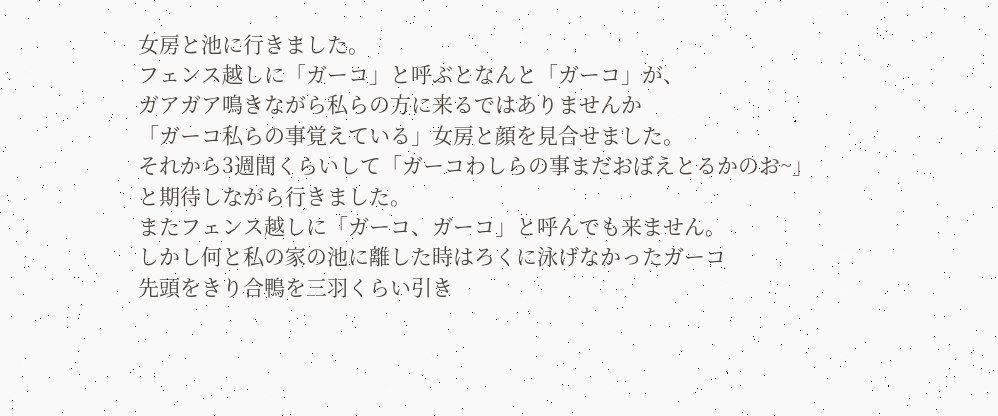女房と池に行きました。
フェンス越しに「ガーコ」と呼ぶとなんと「ガーコ」が、
ガアガア鳴きながら私らの方に来るではありませんか
「ガーコ私らの事覚えている」女房と顔を見合せました。
それから3週間くらいして「ガーコわしらの事まだおぼえとるかのお~」
と期待しながら行きました。
またフェンス越しに「ガーコ、ガーコ」と呼んでも来ません。
しかし何と私の家の池に離した時はろくに泳げなかったガーコ
先頭をきり合鴨を三羽くらい引き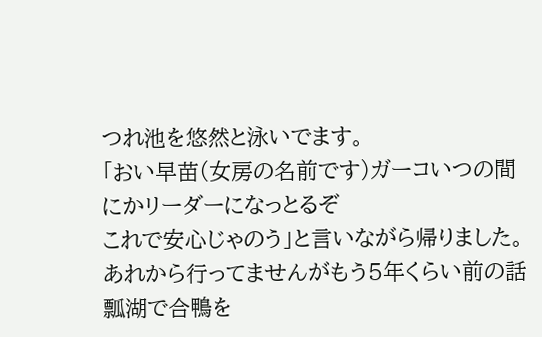つれ池を悠然と泳いでます。
「おい早苗(女房の名前です)ガーコいつの間にかリーダーになっとるぞ
これで安心じゃのう」と言いながら帰りました。
あれから行ってませんがもう5年くらい前の話
瓢湖で合鴨を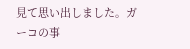見て思い出しました。ガーコの事